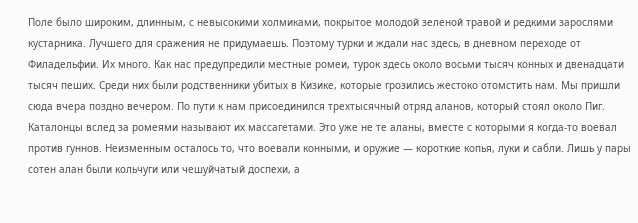Поле было широким, длинным, с невысокими холмиками, покрытое молодой зеленой травой и редкими зарослями кустарника. Лучшего для сражения не придумаешь. Поэтому турки и ждали нас здесь, в дневном переходе от Филадельфии. Их много. Как нас предупредили местные ромеи, турок здесь около восьми тысяч конных и двенадцати тысяч пеших. Среди них были родственники убитых в Кизике, которые грозились жестоко отомстить нам. Мы пришли сюда вчера поздно вечером. По пути к нам присоединился трехтысячный отряд аланов, который стоял около Пиг. Каталонцы вслед за ромеями называют их массагетами. Это уже не те аланы, вместе с которыми я когда-то воевал против гуннов. Неизменным осталось то, что воевали конными, и оружие — короткие копья, луки и сабли. Лишь у пары сотен алан были кольчуги или чешуйчатый доспехи, а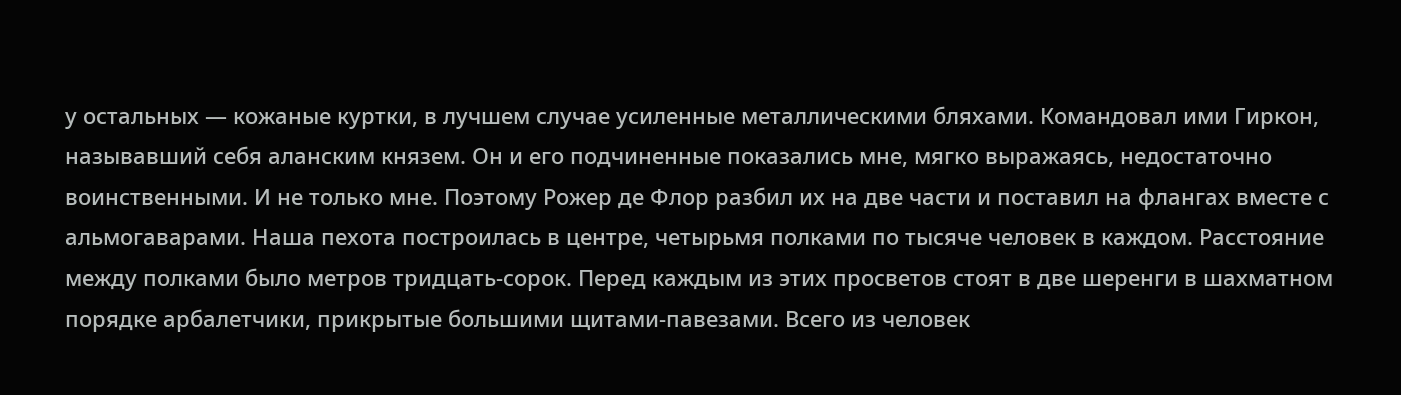у остальных — кожаные куртки, в лучшем случае усиленные металлическими бляхами. Командовал ими Гиркон, называвший себя аланским князем. Он и его подчиненные показались мне, мягко выражаясь, недостаточно воинственными. И не только мне. Поэтому Рожер де Флор разбил их на две части и поставил на флангах вместе с альмогаварами. Наша пехота построилась в центре, четырьмя полками по тысяче человек в каждом. Расстояние между полками было метров тридцать-сорок. Перед каждым из этих просветов стоят в две шеренги в шахматном порядке арбалетчики, прикрытые большими щитами-павезами. Всего из человек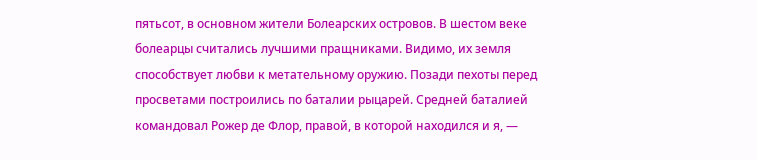пятьсот, в основном жители Болеарских островов. В шестом веке болеарцы считались лучшими пращниками. Видимо, их земля способствует любви к метательному оружию. Позади пехоты перед просветами построились по баталии рыцарей. Средней баталией командовал Рожер де Флор, правой, в которой находился и я, —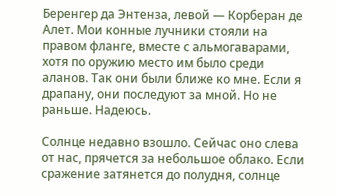Беренгер да Энтенза, левой — Корберан де Алет. Мои конные лучники стояли на правом фланге, вместе с альмогаварами, хотя по оружию место им было среди аланов. Так они были ближе ко мне. Если я драпану, они последуют за мной. Но не раньше. Надеюсь.

Солнце недавно взошло. Сейчас оно слева от нас, прячется за небольшое облако. Если сражение затянется до полудня, солнце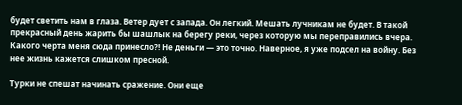будет светить нам в глаза. Ветер дует с запада. Он легкий. Мешать лучникам не будет. В такой прекрасный день жарить бы шашлык на берегу реки, через которую мы переправились вчера. Какого черта меня сюда принесло?! Не деньги — это точно. Наверное, я уже подсел на войну. Без нее жизнь кажется слишком пресной.

Турки не спешат начинать сражение. Они еще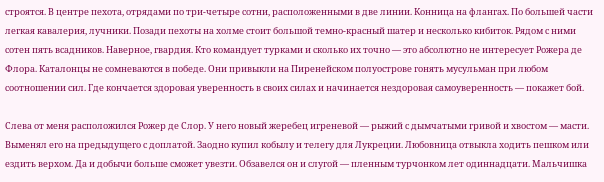строятся. В центре пехота, отрядами по три-четыре сотни, расположенными в две линии. Конница на флангах. По большей части легкая кавалерия, лучники. Позади пехоты на холме стоит большой темно-красный шатер и несколько кибиток. Рядом с ними сотен пять всадников. Наверное, гвардия. Кто командует турками и сколько их точно — это абсолютно не интересует Рожера де Флора. Каталонцы не сомневаются в победе. Они привыкли на Пиренейском полуострове гонять мусульман при любом соотношении сил. Где кончается здоровая уверенность в своих силах и начинается нездоровая самоуверенность — покажет бой.

Слева от меня расположился Рожер де Слор. У него новый жеребец игреневой — рыжий с дымчатыми гривой и хвостом — масти. Выменял его на предыдущего с доплатой. Заодно купил кобылу и телегу для Лукреции. Любовница отвыкла ходить пешком или ездить верхом. Да и добычи больше сможет увезти. Обзавелся он и слугой — пленным турчонком лет одиннадцати. Мальчишка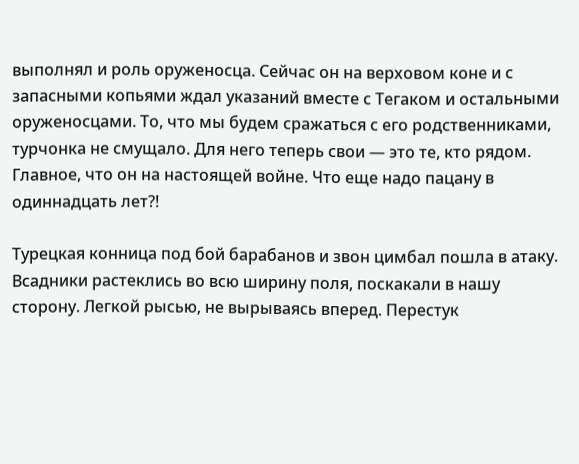выполнял и роль оруженосца. Сейчас он на верховом коне и с запасными копьями ждал указаний вместе с Тегаком и остальными оруженосцами. То, что мы будем сражаться с его родственниками, турчонка не смущало. Для него теперь свои — это те, кто рядом. Главное, что он на настоящей войне. Что еще надо пацану в одиннадцать лет?!

Турецкая конница под бой барабанов и звон цимбал пошла в атаку. Всадники растеклись во всю ширину поля, поскакали в нашу сторону. Легкой рысью, не вырываясь вперед. Перестук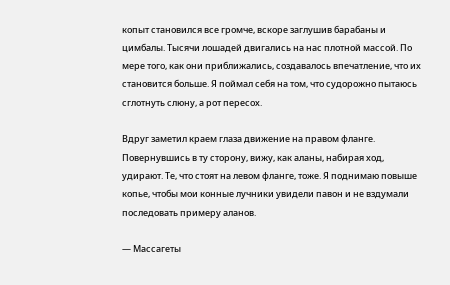копыт становился все громче, вскоре заглушив барабаны и цимбалы. Тысячи лошадей двигались на нас плотной массой. По мере того, как они приближались, создавалось впечатление, что их становится больше. Я поймал себя на том, что судорожно пытаюсь сглотнуть слюну, а рот пересох.

Вдруг заметил краем глаза движение на правом фланге. Повернувшись в ту сторону, вижу, как аланы, набирая ход, удирают. Те, что стоят на левом фланге, тоже. Я поднимаю повыше копье, чтобы мои конные лучники увидели павон и не вздумали последовать примеру аланов.

— Массагеты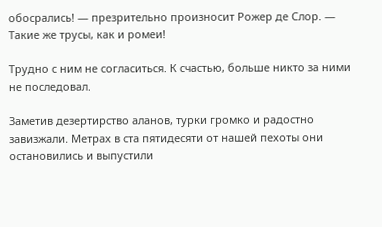обосрались! — презрительно произносит Рожер де Слор. — Такие же трусы, как и ромеи!

Трудно с ним не согласиться. К счастью, больше никто за ними не последовал.

Заметив дезертирство аланов, турки громко и радостно завизжали. Метрах в ста пятидесяти от нашей пехоты они остановились и выпустили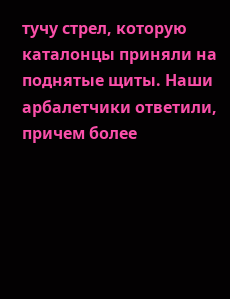тучу стрел, которую каталонцы приняли на поднятые щиты. Наши арбалетчики ответили, причем более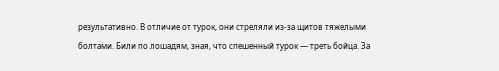результативно. В отличие от турок, они стреляли из-за щитов тяжелыми болтами. Били по лошадям, зная, что спешенный турок — треть бойца. За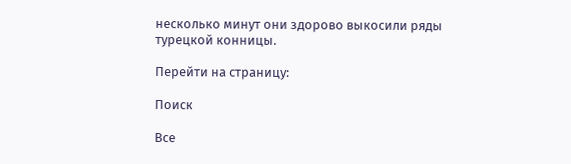несколько минут они здорово выкосили ряды турецкой конницы.

Перейти на страницу:

Поиск

Все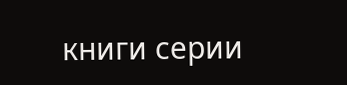книги серии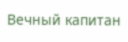Вечный капитан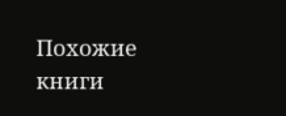Похожие книги